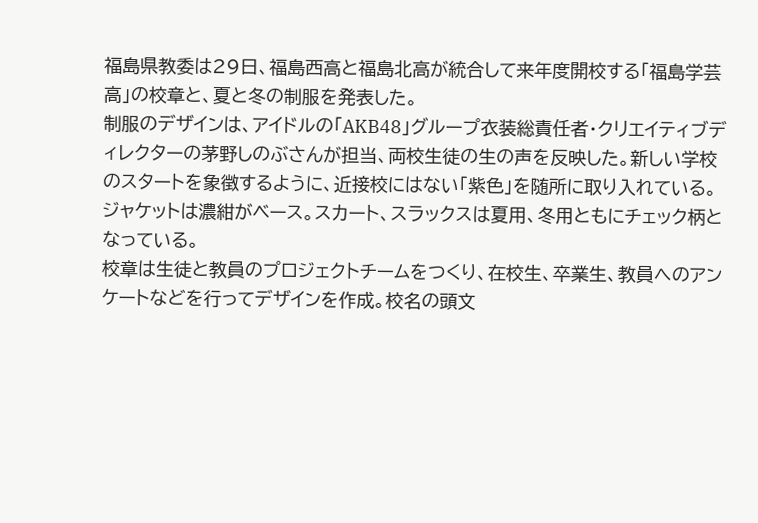福島県教委は29日、福島西高と福島北高が統合して来年度開校する「福島学芸高」の校章と、夏と冬の制服を発表した。
制服のデザインは、アイドルの「AKB48」グループ衣装総責任者・クリエイティブディレクターの茅野しのぶさんが担当、両校生徒の生の声を反映した。新しい学校のスタートを象徴するように、近接校にはない「紫色」を随所に取り入れている。ジャケットは濃紺がベース。スカート、スラックスは夏用、冬用ともにチェック柄となっている。
校章は生徒と教員のプロジェクトチームをつくり、在校生、卒業生、教員へのアンケートなどを行ってデザインを作成。校名の頭文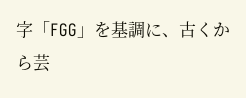字「FGG」を基調に、古くから芸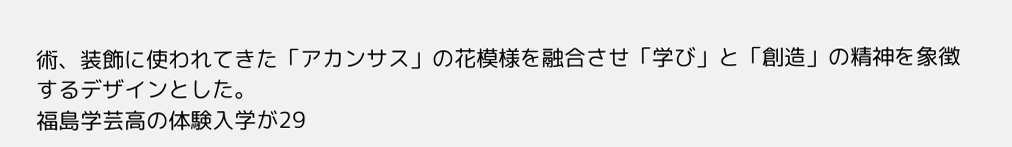術、装飾に使われてきた「アカンサス」の花模様を融合させ「学び」と「創造」の精神を象徴するデザインとした。
福島学芸高の体験入学が29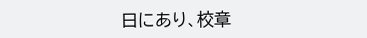日にあり、校章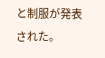と制服が発表された。